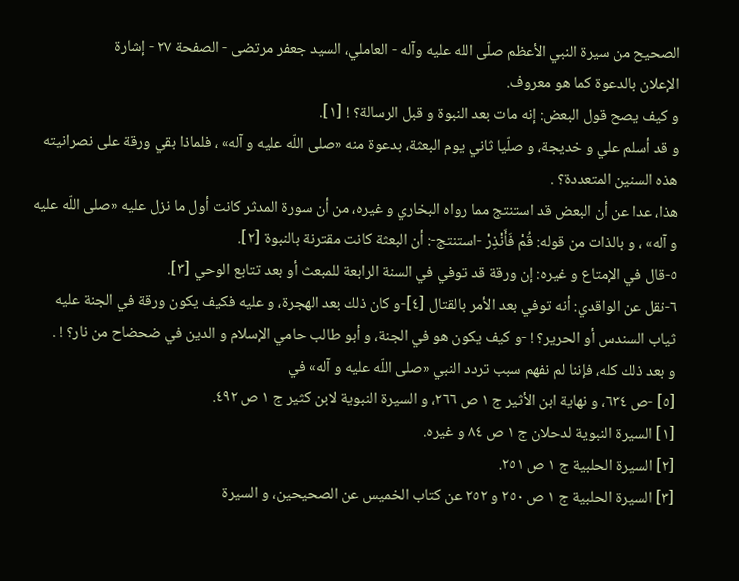الصحيح من سيرة النبي الأعظم صلّى الله عليه وآله - العاملي، السيد جعفر مرتضى - الصفحة ٢٧ - إشارة
الإعلان بالدعوة كما هو معروف.
و كيف يصح قول البعض: إنه مات بعد النبوة و قبل الرسالة؟ ! [١].
و قد أسلم علي و خديجة، و صلّيا ثاني يوم البعثة، بدعوة منه «صلى اللّه عليه و آله» ، فلماذا بقي ورقة على نصرانيته هذه السنين المتعددة؟ .
هذا، عدا عن أن البعض قد استنتج مما رواه البخاري و غيره، من أن سورة المدثر كانت أول ما نزل عليه «صلى اللّه عليه و آله» ، و بالذات من قوله: قُمْ فَأَنْذِرْ -استنتج-: أن البعثة كانت مقترنة بالنبوة [٢].
٥-قال في الإمتاع و غيره: إن ورقة قد توفي في السنة الرابعة للمبعث أو بعد تتابع الوحي [٣].
٦-نقل عن الواقدي: أنه توفي بعد الأمر بالقتال [٤]-و كان ذلك بعد الهجرة، و عليه فكيف يكون ورقة في الجنة عليه ثياب السندس أو الحرير؟ ! -و كيف يكون هو في الجنة، و أبو طالب حامي الإسلام و الدين في ضحضاح من نار؟ ! .
و بعد ذلك كله، فإننا لم نفهم سبب تردد النبي «صلى اللّه عليه و آله» في
[٥] -ص ٦٣٤، و نهاية ابن الأثير ج ١ ص ٢٦٦، و السيرة النبوية لابن كثير ج ١ ص ٤٩٢.
[١] السيرة النبوية لدحلان ج ١ ص ٨٤ و غيره.
[٢] السيرة الحلبية ج ١ ص ٢٥١.
[٣] السيرة الحلبية ج ١ ص ٢٥٠ و ٢٥٢ عن كتاب الخميس عن الصحيحين، و السيرة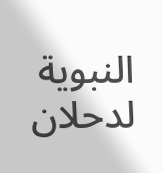النبوية لدحلان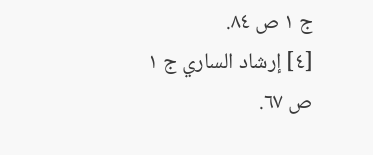ج ١ ص ٨٤.
[٤] إرشاد الساري ج ١ ص ٦٧.